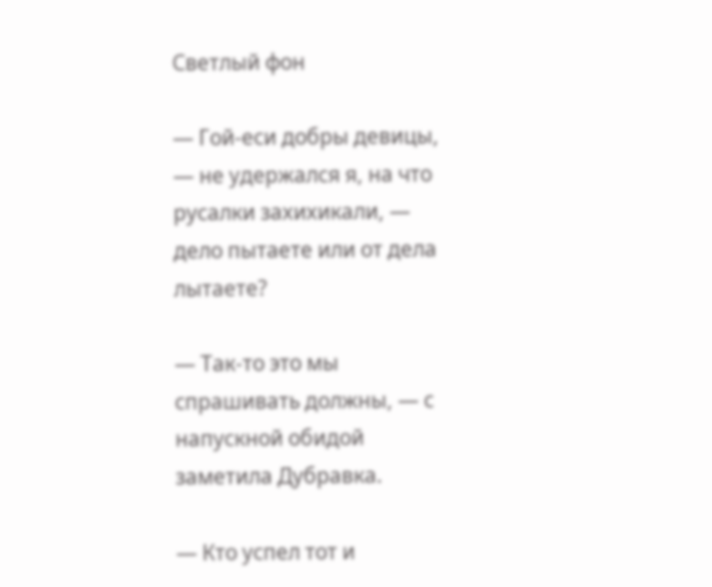Светлый фон

— Гой-еси добры девицы, — не удержался я, на что русалки захихикали, — дело пытаете или от дела лытаете?

— Так-то это мы спрашивать должны, — с напускной обидой заметила Дубравка.

— Кто успел тот и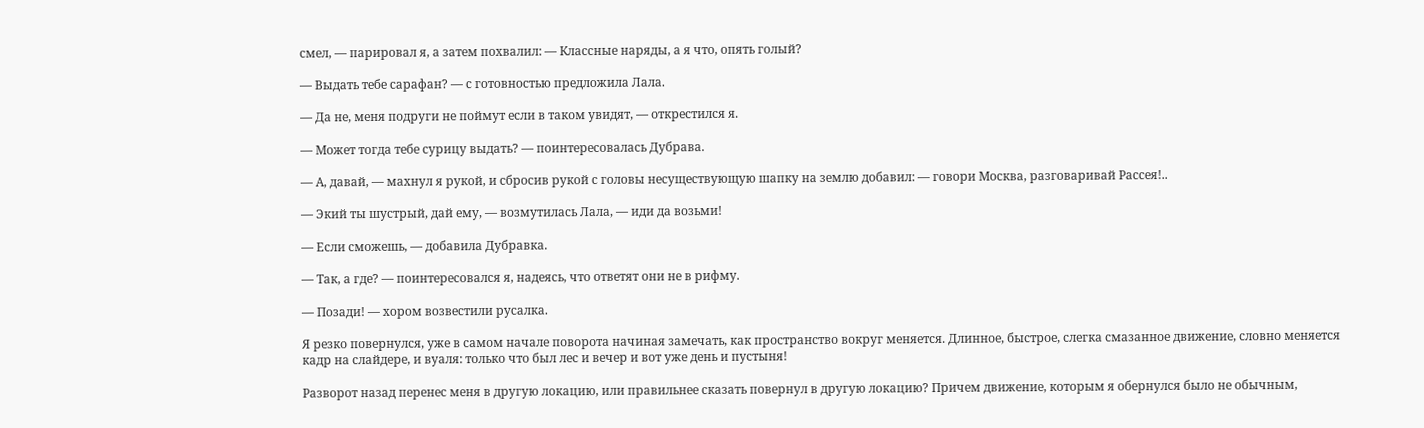смел, — парировал я, а затем похвалил: — Классные наряды, а я что, опять голый?

— Выдать тебе сарафан? — с готовностью предложила Лала.

— Да не, меня подруги не поймут если в таком увидят, — открестился я.

— Может тогда тебе сурицу выдать? — поинтересовалась Дубрава.

— А, давай, — махнул я рукой, и сбросив рукой с головы несуществующую шапку на землю добавил: — говори Москва, разговаривай Рассея!..

— Экий ты шустрый, дай ему, — возмутилась Лала, — иди да возьми!

— Если сможешь, — добавила Дубравка.

— Так, а где? — поинтересовался я, надеясь, что ответят они не в рифму.

— Позади! — хором возвестили русалка.

Я резко повернулся, уже в самом начале поворота начиная замечать, как пространство вокруг меняется. Длинное, быстрое, слегка смазанное движение, словно меняется кадр на слайдере, и вуаля: только что был лес и вечер и вот уже день и пустыня!

Разворот назад перенес меня в другую локацию, или правильнее сказать повернул в другую локацию? Причем движение, которым я обернулся было не обычным,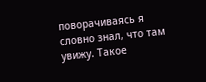поворачиваясь я словно знал, что там увижу. Такое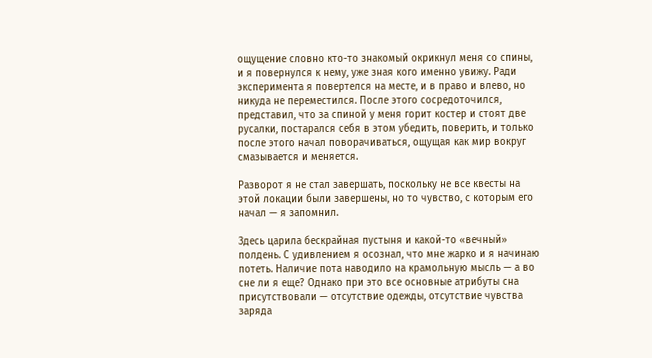ощущение словно кто-то знакомый окрикнул меня со спины, и я повернулся к нему, уже зная кого именно увижу. Ради эксперимента я повертелся на месте, и в право и влево, но никуда не переместился. После этого сосредоточился, представил, что за спиной у меня горит костер и стоят две русалки, постарался себя в этом убедить, поверить, и только после этого начал поворачиваться, ощущая как мир вокруг смазывается и меняется.

Разворот я не стал завершать, поскольку не все квесты на этой локации были завершены, но то чувство, с которым его начал — я запомнил.

Здесь царила бескрайная пустыня и какой-то «вечный» полдень. С удивлением я осознал, что мне жарко и я начинаю потеть. Наличие пота наводило на крамольную мысль — а во сне ли я еще? Однако при это все основные атрибуты сна присутствовали — отсутствие одежды, отсутствие чувства заряда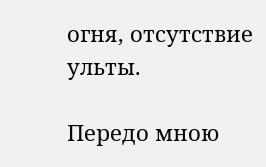огня, отсутствие ульты.

Передо мною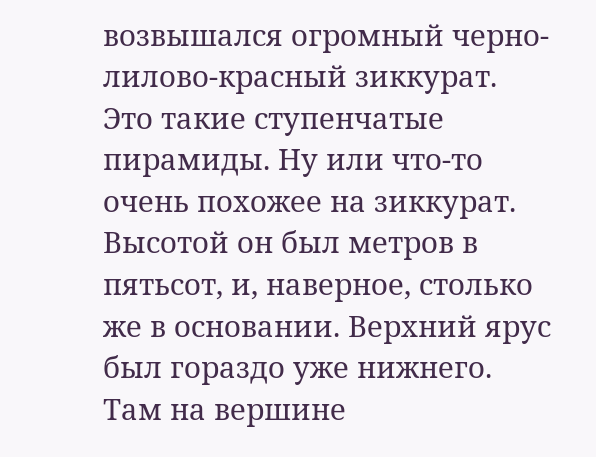возвышался огромный черно-лилово-красный зиккурат. Это такие ступенчатые пирамиды. Ну или что-то очень похожее на зиккурат. Высотой он был метров в пятьсот, и, наверное, столько же в основании. Верхний ярус был гораздо уже нижнего. Там на вершине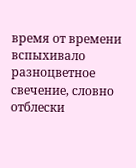время от времени вспыхивало разноцветное свечение, словно отблески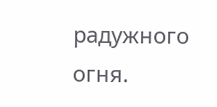радужного огня.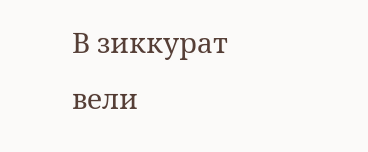В зиккурат вели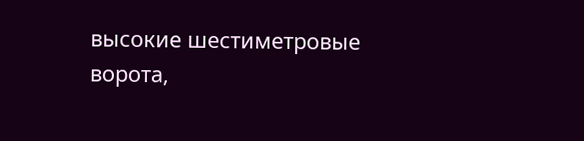высокие шестиметровые ворота,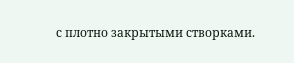с плотно закрытыми створками.